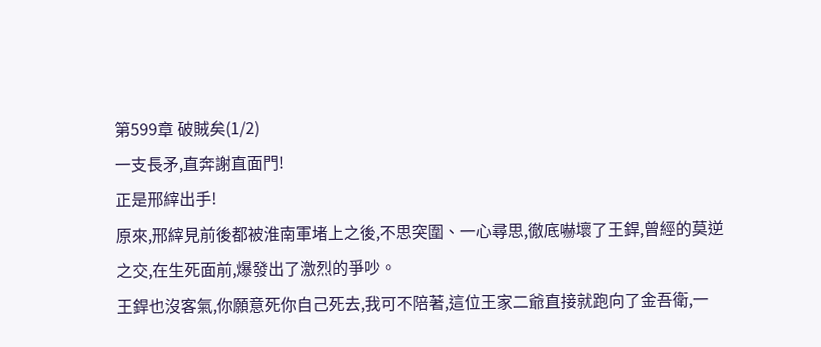第599章 破賊矣(1/2)
一支長矛,直奔謝直面門!
正是邢縡出手!
原來,邢縡見前後都被淮南軍堵上之後,不思突圍、一心尋思,徹底嚇壞了王銲,曾經的莫逆之交,在生死面前,爆發出了激烈的爭吵。
王銲也沒客氣,你願意死你自己死去,我可不陪著,這位王家二爺直接就跑向了金吾衛,一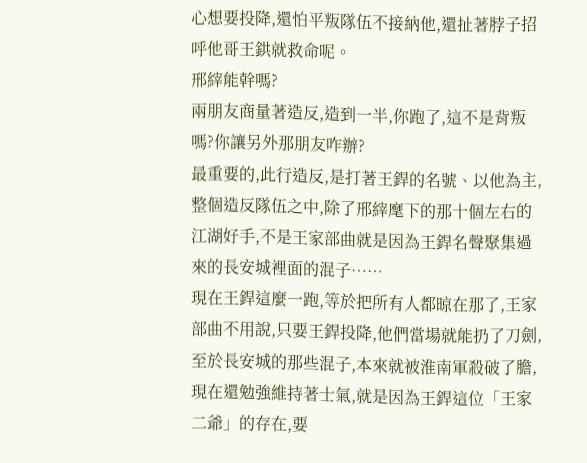心想要投降,還怕平叛隊伍不接納他,還扯著脖子招呼他哥王鉷就救命呢。
邢縡能幹嗎?
兩朋友商量著造反,造到一半,你跑了,這不是背叛嗎?你讓另外那朋友咋辦?
最重要的,此行造反,是打著王銲的名號、以他為主,整個造反隊伍之中,除了邢縡麾下的那十個左右的江湖好手,不是王家部曲就是因為王銲名聲聚集過來的長安城裡面的混子……
現在王銲這麼一跑,等於把所有人都晾在那了,王家部曲不用說,只要王銲投降,他們當場就能扔了刀劍,至於長安城的那些混子,本來就被淮南軍殺破了膽,現在還勉強維持著士氣,就是因為王銲這位「王家二爺」的存在,要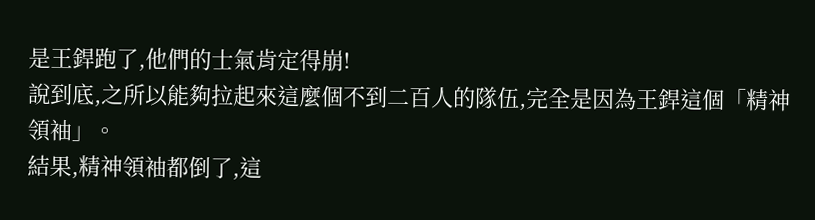是王銲跑了,他們的士氣肯定得崩!
說到底,之所以能夠拉起來這麼個不到二百人的隊伍,完全是因為王銲這個「精神領袖」。
結果,精神領袖都倒了,這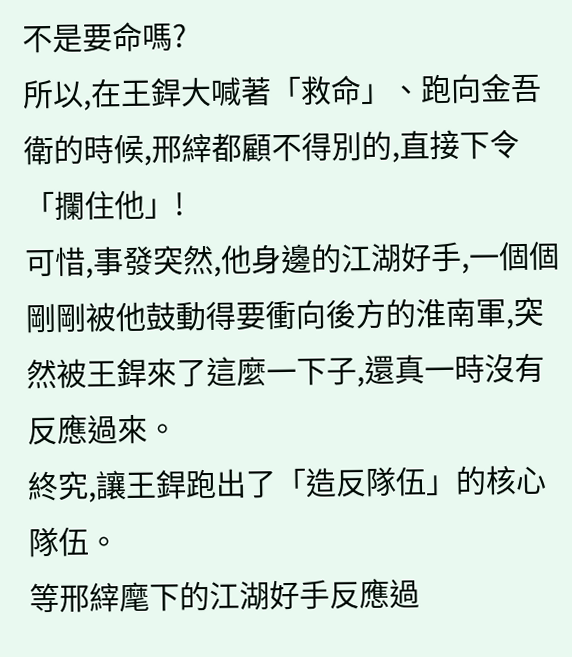不是要命嗎?
所以,在王銲大喊著「救命」、跑向金吾衛的時候,邢縡都顧不得別的,直接下令「攔住他」!
可惜,事發突然,他身邊的江湖好手,一個個剛剛被他鼓動得要衝向後方的淮南軍,突然被王銲來了這麼一下子,還真一時沒有反應過來。
終究,讓王銲跑出了「造反隊伍」的核心隊伍。
等邢縡麾下的江湖好手反應過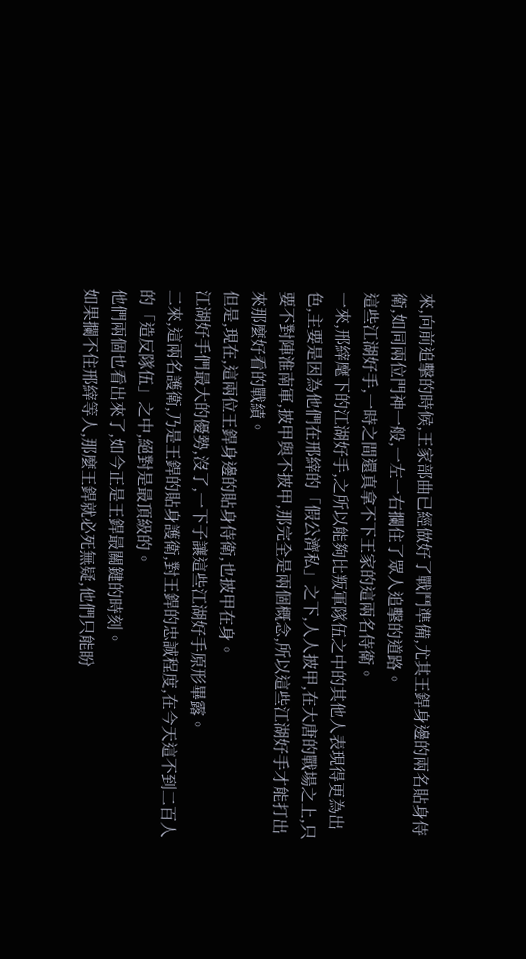來,向前追擊的時候,王家部曲已經做好了戰鬥準備,尤其王銲身邊的兩名貼身侍衛,如同兩位門神一般,一左一右攔住了眾人追擊的道路。
這些江湖好手,一時之間還真拿不下王家的這兩名侍衛。
一來,邢縡麾下的江湖好手,之所以能夠比叛軍隊伍之中的其他人表現得更為出色,主要是因為他們在邢縡的「假公濟私」之下,人人披甲,在大唐的戰場之上,只要不對陣淮南軍,披甲與不披甲,那完全是兩個概念,所以這些江湖好手才能打出來那麼好看的戰績。
但是,現在,這兩位王銲身邊的貼身侍衛,也披甲在身。
江湖好手們最大的優勢,沒了,一下子讓這些江湖好手原形畢露。
二來,這兩名護衛,乃是王銲的貼身護衛,對王銲的忠誠程度,在今天這不到二百人的「造反隊伍」之中,絕對是最頂級的。
他們兩個也看出來了,如今正是王銲最關鍵的時刻。
如果攔不住邢縡等人,那麼王銲就必死無疑,他們只能盼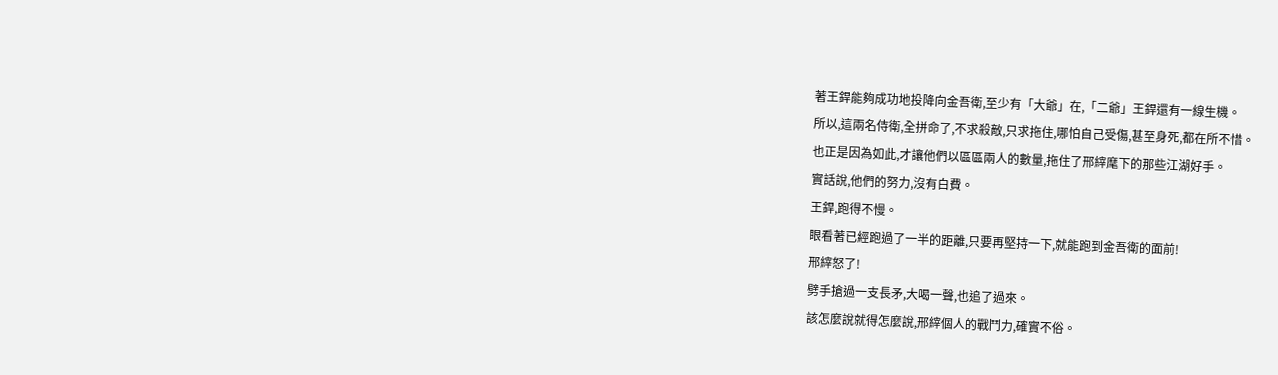著王銲能夠成功地投降向金吾衛,至少有「大爺」在,「二爺」王銲還有一線生機。
所以,這兩名侍衛,全拼命了,不求殺敵,只求拖住,哪怕自己受傷,甚至身死,都在所不惜。
也正是因為如此,才讓他們以區區兩人的數量,拖住了邢縡麾下的那些江湖好手。
實話說,他們的努力,沒有白費。
王銲,跑得不慢。
眼看著已經跑過了一半的距離,只要再堅持一下,就能跑到金吾衛的面前!
邢縡怒了!
劈手搶過一支長矛,大喝一聲,也追了過來。
該怎麼說就得怎麼說,邢縡個人的戰鬥力,確實不俗。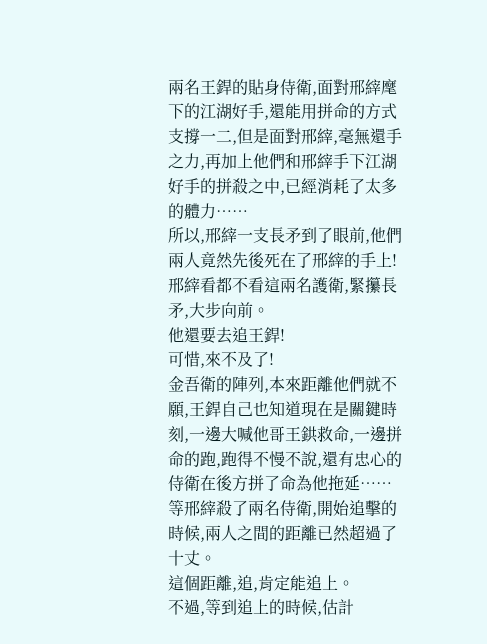兩名王銲的貼身侍衛,面對邢縡麾下的江湖好手,還能用拼命的方式支撐一二,但是面對邢縡,毫無還手之力,再加上他們和邢縡手下江湖好手的拼殺之中,已經消耗了太多的體力……
所以,邢縡一支長矛到了眼前,他們兩人竟然先後死在了邢縡的手上!
邢縡看都不看這兩名護衛,緊攥長矛,大步向前。
他還要去追王銲!
可惜,來不及了!
金吾衛的陣列,本來距離他們就不願,王銲自己也知道現在是關鍵時刻,一邊大喊他哥王鉷救命,一邊拼命的跑,跑得不慢不說,還有忠心的侍衛在後方拼了命為他拖延……
等邢縡殺了兩名侍衛,開始追擊的時候,兩人之間的距離已然超過了十丈。
這個距離,追,肯定能追上。
不過,等到追上的時候,估計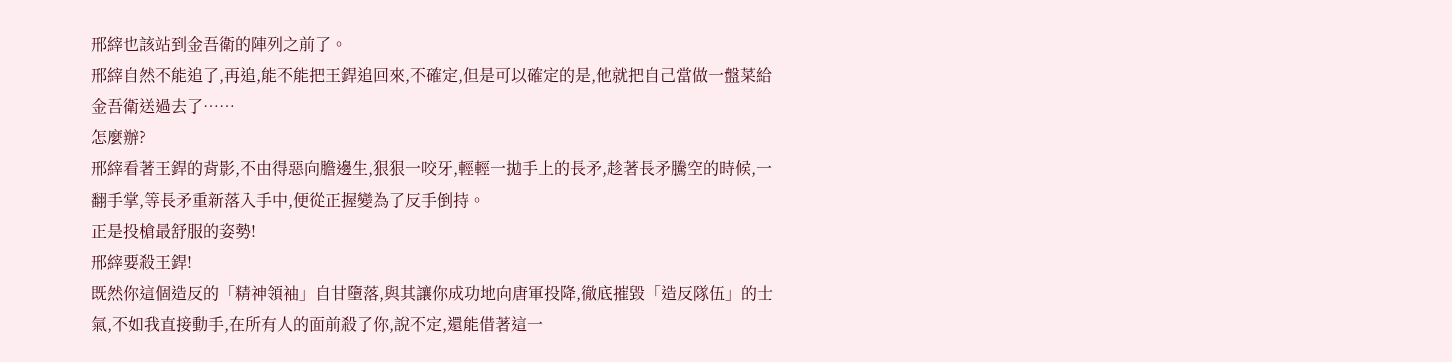邢縡也該站到金吾衛的陣列之前了。
邢縡自然不能追了,再追,能不能把王銲追回來,不確定,但是可以確定的是,他就把自己當做一盤菜給金吾衛送過去了……
怎麼辦?
邢縡看著王銲的背影,不由得惡向膽邊生,狠狠一咬牙,輕輕一拋手上的長矛,趁著長矛騰空的時候,一翻手掌,等長矛重新落入手中,便從正握變為了反手倒持。
正是投槍最舒服的姿勢!
邢縡要殺王銲!
既然你這個造反的「精神領袖」自甘墮落,與其讓你成功地向唐軍投降,徹底摧毀「造反隊伍」的士氣,不如我直接動手,在所有人的面前殺了你,說不定,還能借著這一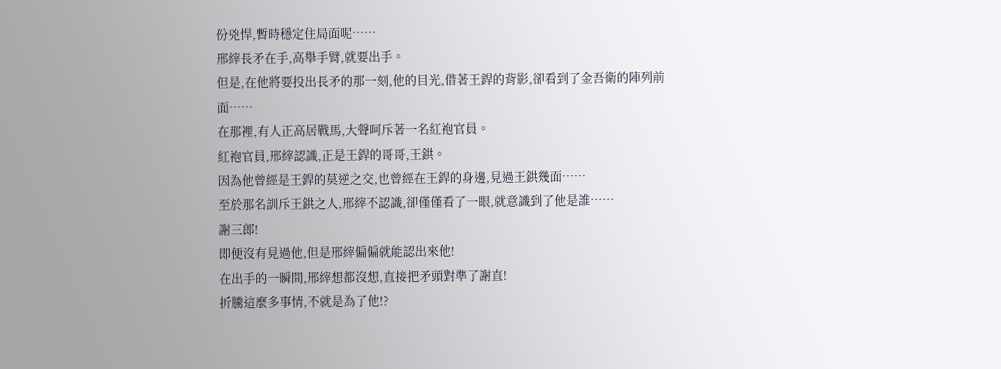份兇悍,暫時穩定住局面呢……
邢縡長矛在手,高舉手臂,就要出手。
但是,在他將要投出長矛的那一刻,他的目光,借著王銲的背影,卻看到了金吾衛的陣列前面……
在那裡,有人正高居戰馬,大聲呵斥著一名紅袍官員。
紅袍官員,邢縡認識,正是王銲的哥哥,王鉷。
因為他曾經是王銲的莫逆之交,也曾經在王銲的身邊,見過王鉷幾面……
至於那名訓斥王鉷之人,邢縡不認識,卻僅僅看了一眼,就意識到了他是誰……
謝三郎!
即便沒有見過他,但是邢縡偏偏就能認出來他!
在出手的一瞬間,邢縡想都沒想,直接把矛頭對準了謝直!
折騰這麼多事情,不就是為了他!?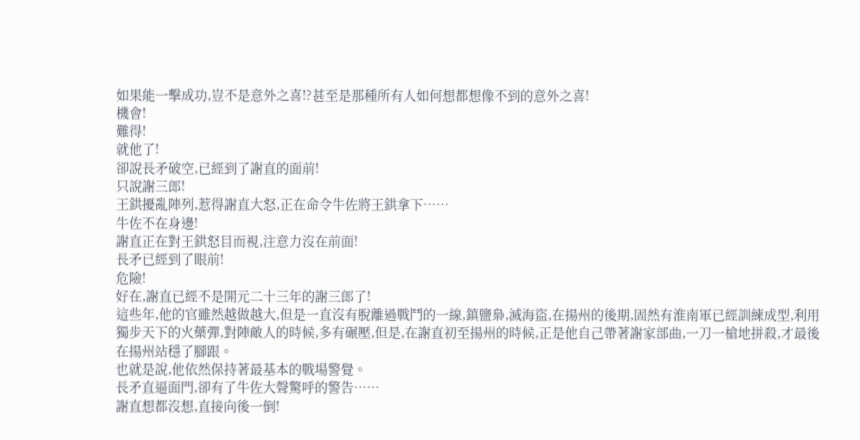如果能一擊成功,豈不是意外之喜!?甚至是那種所有人如何想都想像不到的意外之喜!
機會!
難得!
就他了!
卻說長矛破空,已經到了謝直的面前!
只說謝三郎!
王鉷擾亂陣列,惹得謝直大怒,正在命令牛佐將王鉷拿下……
牛佐不在身邊!
謝直正在對王鉷怒目而視,注意力沒在前面!
長矛已經到了眼前!
危險!
好在,謝直已經不是開元二十三年的謝三郎了!
這些年,他的官雖然越做越大,但是一直沒有脫離過戰鬥的一線,鎮鹽梟,滅海盜,在揚州的後期,固然有淮南軍已經訓練成型,利用獨步天下的火藥彈,對陣敵人的時候,多有碾壓,但是,在謝直初至揚州的時候,正是他自己帶著謝家部曲,一刀一槍地拼殺,才最後在揚州站穩了腳跟。
也就是說,他依然保持著最基本的戰場警覺。
長矛直逼面門,卻有了牛佐大聲驚呼的警告……
謝直想都沒想,直接向後一倒!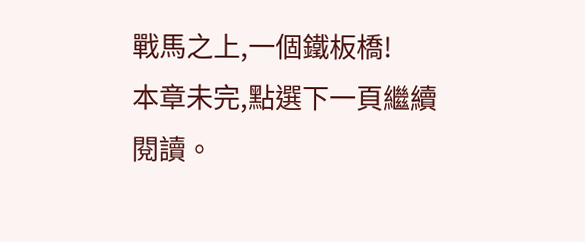戰馬之上,一個鐵板橋!
本章未完,點選下一頁繼續閱讀。